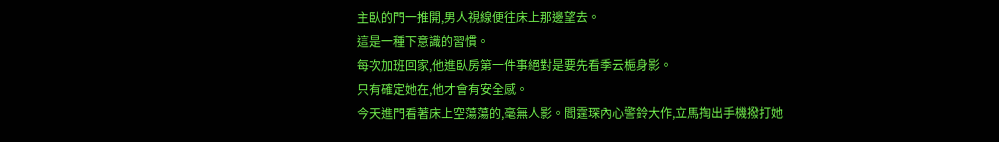主臥的門一推開,男人視線便往床上那邊望去。
這是一種下意識的習慣。
每次加班回家,他進臥房第一件事絕對是要先看季云梔身影。
只有確定她在,他才會有安全感。
今天進門看著床上空蕩蕩的,毫無人影。閻霆琛內心警鈴大作,立馬掏出手機撥打她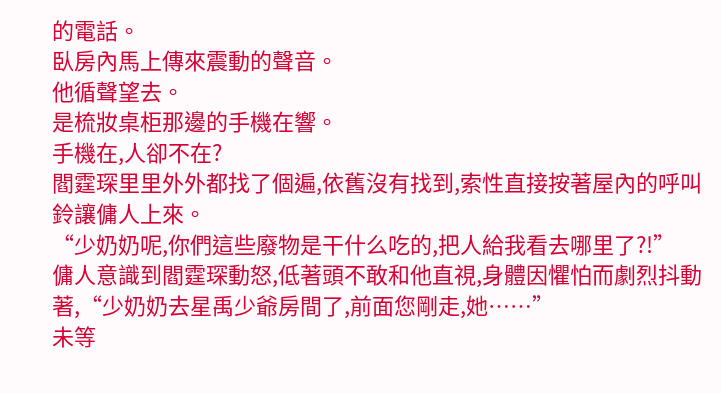的電話。
臥房內馬上傳來震動的聲音。
他循聲望去。
是梳妝桌柜那邊的手機在響。
手機在,人卻不在?
閻霆琛里里外外都找了個遍,依舊沒有找到,索性直接按著屋內的呼叫鈴讓傭人上來。
“少奶奶呢,你們這些廢物是干什么吃的,把人給我看去哪里了?!”
傭人意識到閻霆琛動怒,低著頭不敢和他直視,身體因懼怕而劇烈抖動著,“少奶奶去星禹少爺房間了,前面您剛走,她……”
未等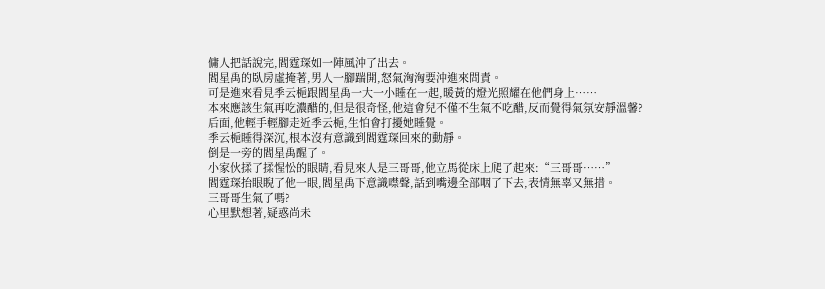傭人把話說完,閻霆琛如一陣風沖了出去。
閻星禹的臥房虛掩著,男人一腳踹開,怒氣洶洶要沖進來問責。
可是進來看見季云梔跟閻星禹一大一小睡在一起,暖黃的燈光照耀在他們身上……
本來應該生氣再吃濃醋的,但是很奇怪,他這會兒不僅不生氣不吃醋,反而覺得氣氛安靜溫馨?
后面,他輕手輕腳走近季云梔,生怕會打擾她睡覺。
季云梔睡得深沉,根本沒有意識到閻霆琛回來的動靜。
倒是一旁的閻星禹醒了。
小家伙揉了揉惺忪的眼睛,看見來人是三哥哥,他立馬從床上爬了起來:“三哥哥……”
閻霆琛抬眼睨了他一眼,閻星禹下意識噤聲,話到嘴邊全部咽了下去,表情無辜又無措。
三哥哥生氣了嗎?
心里默想著,疑惑尚未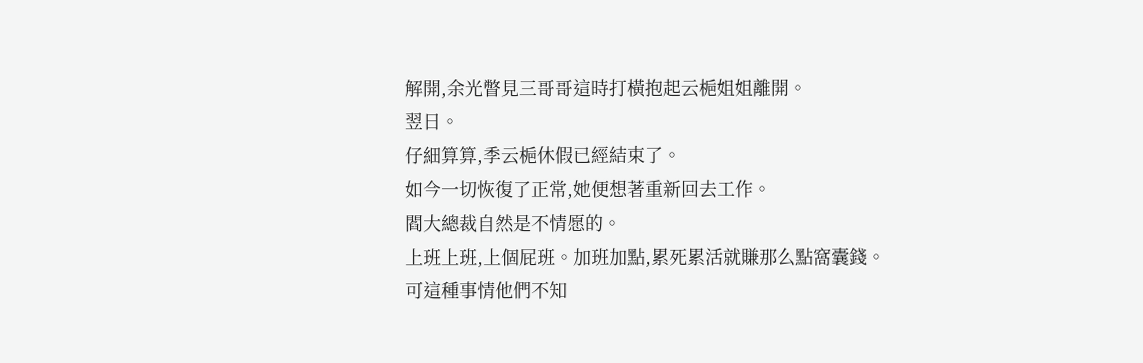解開,余光瞥見三哥哥這時打橫抱起云梔姐姐離開。
翌日。
仔細算算,季云梔休假已經結束了。
如今一切恢復了正常,她便想著重新回去工作。
閻大總裁自然是不情愿的。
上班上班,上個屁班。加班加點,累死累活就賺那么點窩囊錢。
可這種事情他們不知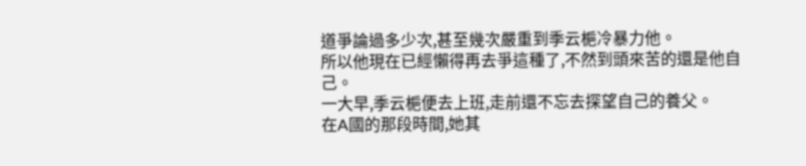道爭論過多少次,甚至幾次嚴重到季云梔冷暴力他。
所以他現在已經懶得再去爭這種了,不然到頭來苦的還是他自己。
一大早,季云梔便去上班,走前還不忘去探望自己的養父。
在A國的那段時間,她其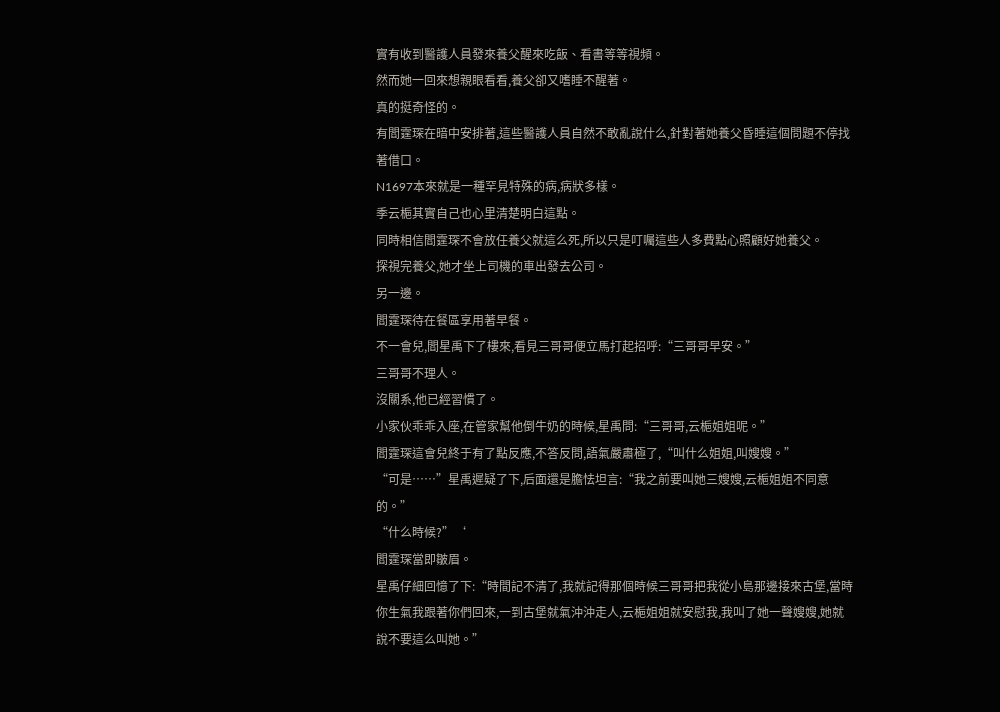實有收到醫護人員發來養父醒來吃飯、看書等等視頻。
然而她一回來想親眼看看,養父卻又嗜睡不醒著。
真的挺奇怪的。
有閻霆琛在暗中安排著,這些醫護人員自然不敢亂說什么,針對著她養父昏睡這個問題不停找著借口。
N1697本來就是一種罕見特殊的病,病狀多樣。
季云梔其實自己也心里清楚明白這點。
同時相信閻霆琛不會放任養父就這么死,所以只是叮囑這些人多費點心照顧好她養父。
探視完養父,她才坐上司機的車出發去公司。
另一邊。
閻霆琛待在餐區享用著早餐。
不一會兒,閻星禹下了樓來,看見三哥哥便立馬打起招呼:“三哥哥早安。”
三哥哥不理人。
沒關系,他已經習慣了。
小家伙乖乖入座,在管家幫他倒牛奶的時候,星禹問:“三哥哥,云梔姐姐呢。”
閻霆琛這會兒終于有了點反應,不答反問,語氣嚴肅極了,“叫什么姐姐,叫嫂嫂。”
“可是……”星禹遲疑了下,后面還是膽怯坦言:“我之前要叫她三嫂嫂,云梔姐姐不同意的。”
“什么時候?”‘
閻霆琛當即皺眉。
星禹仔細回憶了下:“時間記不清了,我就記得那個時候三哥哥把我從小島那邊接來古堡,當時你生氣我跟著你們回來,一到古堡就氣沖沖走人,云梔姐姐就安慰我,我叫了她一聲嫂嫂,她就說不要這么叫她。”